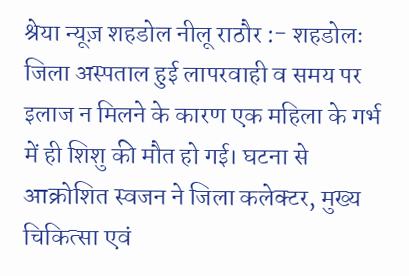श्रेया न्यूज़ शहडोल नीलू राठौर :- शहडोलः जिला अस्पताल हुई लापरवाही व समय पर इलाज न मिलने के कारण एक महिला के गर्भ में ही शिशु की मौत हो गई। घटना से आक्रोशित स्वजन ने जिला कलेक्टर, मुख्य चिकित्सा एवं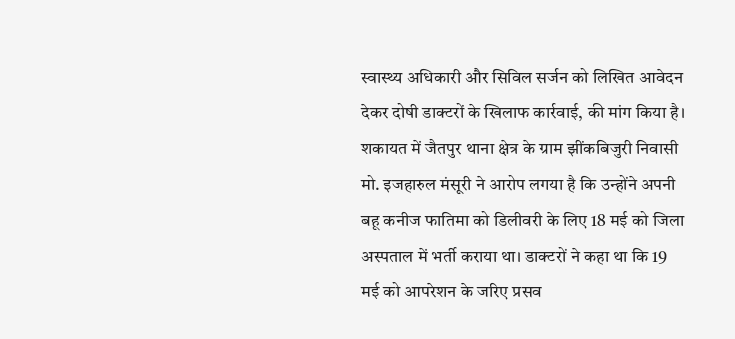स्वास्थ्य अधिकारी और सिविल सर्जन को लिखित आवेदन देकर दोषी डाक्टरों के खिलाफ कार्रवाई, की मांग किया है।
शकायत में जैतपुर थाना क्षेत्र के ग्राम झींकबिजुरी निवासी मो. इजहारुल मंसूरी ने आरोप लगया है कि उन्होंने अपनी बहू कनीज फातिमा को डिलीवरी के लिए 18 मई को जिला अस्पताल में भर्ती कराया था। डाक्टरों ने कहा था कि 19 मई को आपरेशन के जरिए प्रसव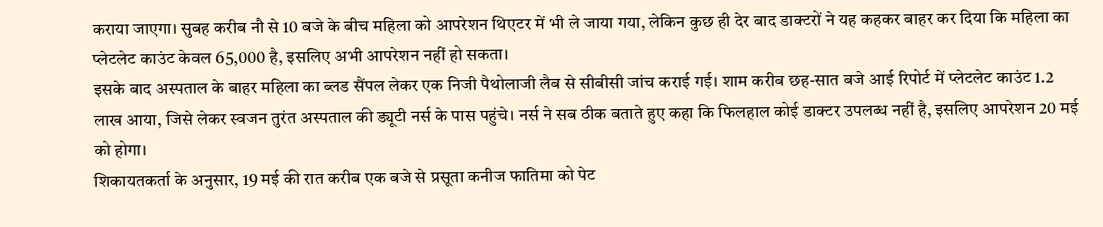कराया जाएगा। सुबह करीब नौ से 10 बजे के बीच महिला को आपरेशन थिएटर में भी ले जाया गया, लेकिन कुछ ही देर बाद डाक्टरों ने यह कहकर बाहर कर दिया कि महिला का प्लेटलेट काउंट केवल 65,000 है, इसलिए अभी आपरेशन नहीं हो सकता।
इसके बाद अस्पताल के बाहर महिला का ब्लड सैंपल लेकर एक निजी पैथोलाजी लैब से सीबीसी जांच कराई गई। शाम करीब छह-सात बजे आई रिपोर्ट में प्लेटलेट काउंट 1.2 लाख आया, जिसे लेकर स्वजन तुरंत अस्पताल की ड्यूटी नर्स के पास पहुंचे। नर्स ने सब ठीक बताते हुए कहा कि फिलहाल कोई डाक्टर उपलब्ध नहीं है, इसलिए आपरेशन 20 मई को होगा।
शिकायतकर्ता के अनुसार, 19 मई की रात करीब एक बजे से प्रसूता कनीज फातिमा को पेट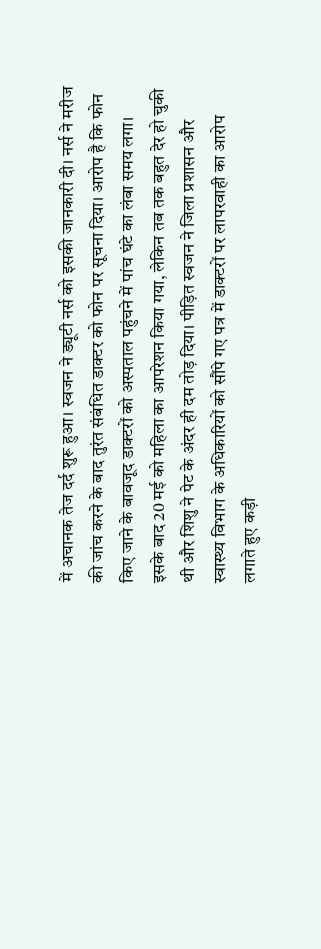में अचानक तेज दर्द शुरू हुआ। स्वजन ने ड्यूटी नर्स को इसकी जानकारी दी। नर्स ने मरीज की जांच करने के बाद तुरंत संबंधित डाक्टर को फोन पर सूचना दिया। आरोप है कि फोन किए जाने के बावजूद डाक्टरों को अस्पताल पहुंचने में पांच घंटे का लंबा समय लगा। इसके बाद 20 मई को महिला का आपरेशन किया गया, लेकिन तब तक बहुत देर हो चुकी थी और शिशु ने पेट के अंदर ही दम तोड़ दिया। पीड़ित स्वजन ने जिला प्रशासन और स्वास्थ्य विभाग के अधिकारियों को सौंपे गए पत्र में डाक्टरों पर लापरवाही का आरोप लगाते हुए कड़ी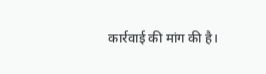कार्रवाई की मांग की है।